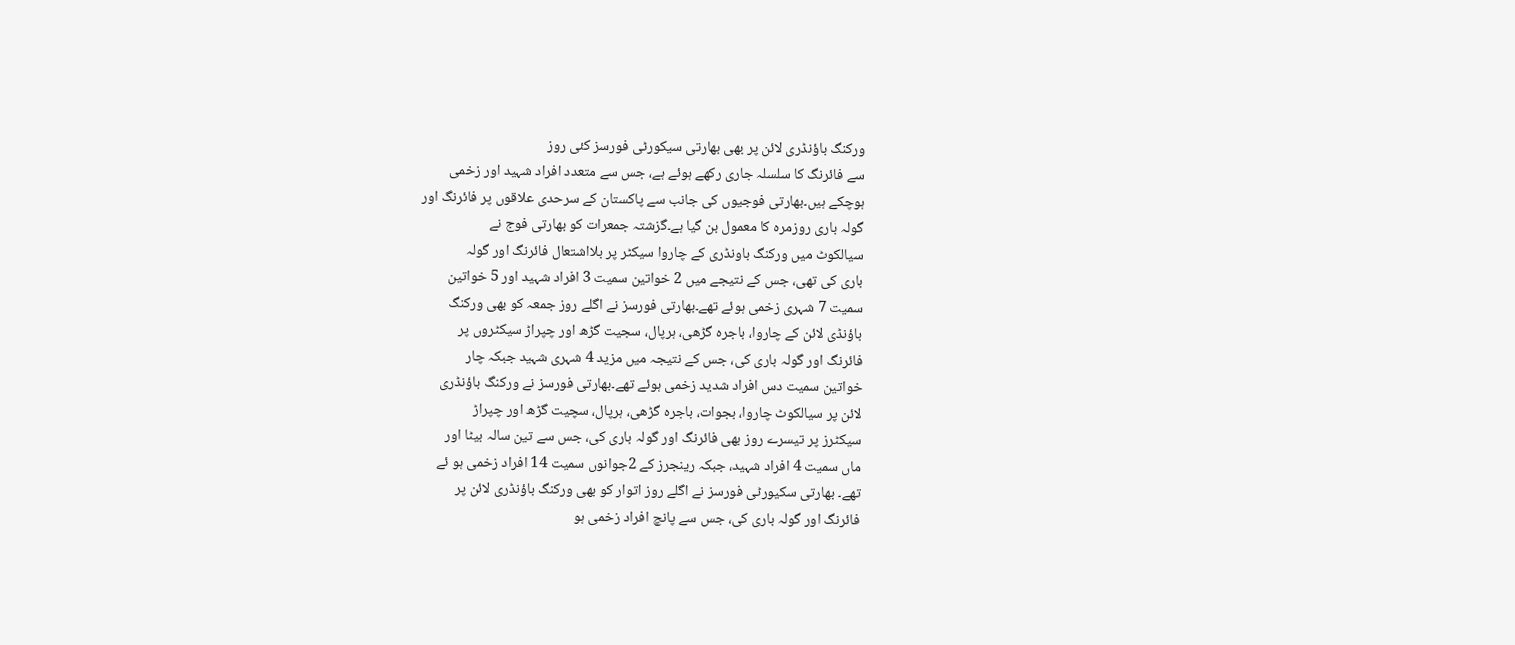ورکنگ باؤنڈری لائن پر بھی بھارتی سیکورٹی فورسز کئی روز
سے فائرنگ کا سلسلہ جاری رکھے ہوئے ہے، جس سے متعدد افراد شہید اور زخمی
ہوچکے ہیں۔بھارتی فوجیوں کی جانب سے پاکستان کے سرحدی علاقوں پر فائرنگ اور
گولہ باری روزمرہ کا معمول بن گیا ہے۔گزشتہ جمعرات کو بھارتی فوج نے
سیالکوٹ میں ورکنگ باونڈری کے چاروا سیکٹر پر بلااشتعال فائرنگ اور گولہ
باری کی تھی، جس کے نتیجے میں 2 خواتین سمیت 3 افراد شہید اور 5 خواتین
سمیت 7 شہری زخمی ہوئے تھے۔بھارتی فورسز نے اگلے روز جمعہ کو بھی ورکنگ
باؤنڈی لائن کے چاروا، باجرہ گڑھی، ہرپال، سجیت گڑھ اور چپراڑ سیکٹروں پر
فائرنگ اور گولہ باری کی، جس کے نتیجہ میں مزید 4 شہری شہید جبکہ چار
خواتین سمیت دس افراد شدید زخمی ہوئے تھے۔بھارتی فورسز نے ورکنگ باؤنڈری
لائن پر سیالکوٹ چاروا، بجوات، باجرہ گڑھی، ہرپال، سچیت گڑھ اور چپراڑ
سیکٹرز پر تیسرے روز بھی فائرنگ اور گولہ باری کی، جس سے تین سالہ بیٹا اور
ماں سمیت 4 افراد شہید، جبکہ رینجرز کے 2جوانوں سمیت 14 افراد زخمی ہو ئے
تھے۔ بھارتی سکیورٹی فورسز نے اگلے روز اتوار کو بھی ورکنگ باؤنڈری لائن پر
فائرنگ اور گولہ باری کی، جس سے پانچ افراد زخمی ہو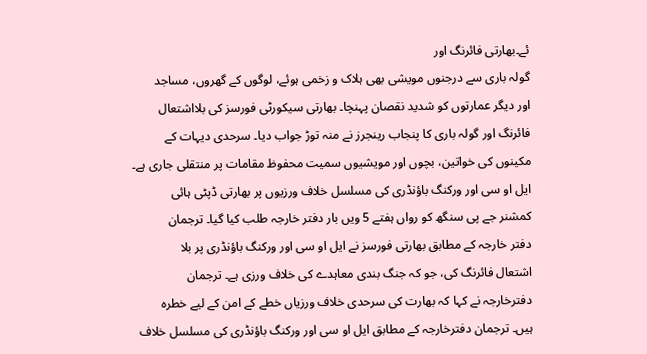ئے۔بھارتی فائرنگ اور
گولہ باری سے درجنوں مویشی بھی ہلاک و زخمی ہوئے، لوگوں کے گھروں، مساجد
اور دیگر عمارتوں کو شدید نقصان پہنچا۔ بھارتی سیکورٹی فورسز کی بلااشتعال
فائرنگ اور گولہ باری کا پنجاب رینجرز نے منہ توڑ جواب دیا۔ سرحدی دیہات کے
مکینوں کی خواتین، بچوں اور مویشیوں سمیت محفوظ مقامات پر منتقلی جاری ہے۔
ایل او سی اور ورکنگ باؤنڈری کی مسلسل خلاف ورزیوں پر بھارتی ڈپٹی ہائی
کمشنر جے پی سنگھ کو رواں ہفتے 5 ویں بار دفتر خارجہ طلب کیا گیا۔ ترجمان
دفتر خارجہ کے مطابق بھارتی فورسز نے ایل او سی اور ورکنگ باؤنڈری پر بلا
اشتعال فائرنگ کی، جو کہ جنگ بندی معاہدے کی خلاف ورزی ہے۔ ترجمان
دفترخارجہ نے کہا کہ بھارت کی سرحدی خلاف ورزیاں خطے کے امن کے لیے خطرہ
ہیں۔ ترجمان دفترخارجہ کے مطابق ایل او سی اور ورکنگ باؤنڈری کی مسلسل خلاف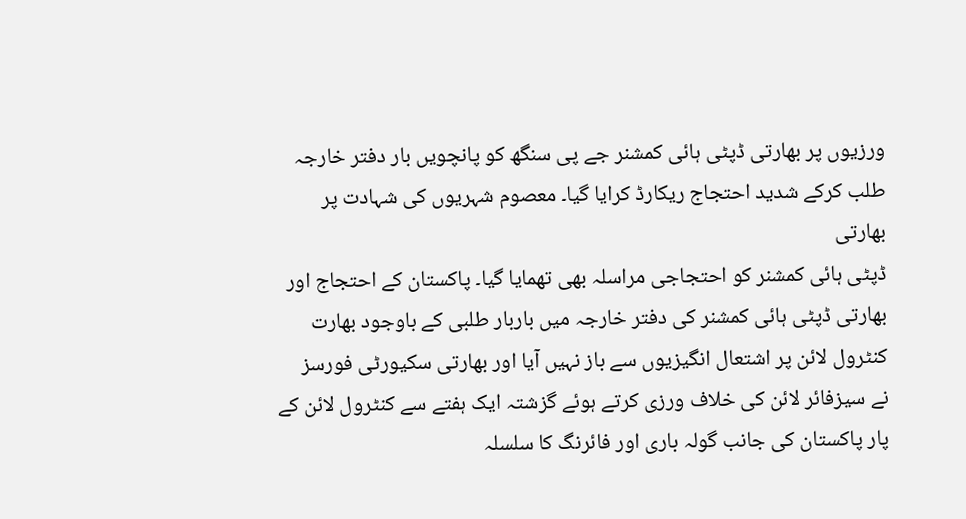ورزیوں پر بھارتی ڈپٹی ہائی کمشنر جے پی سنگھ کو پانچویں بار دفتر خارجہ
طلب کرکے شدید احتجاج ریکارڈ کرایا گیا۔ معصوم شہریوں کی شہادت پر بھارتی
ڈپٹی ہائی کمشنر کو احتجاجی مراسلہ بھی تھمایا گیا۔ پاکستان کے احتجاج اور
بھارتی ڈپٹی ہائی کمشنر کی دفتر خارجہ میں باربار طلبی کے باوجود بھارت
کنٹرول لائن پر اشتعال انگیزیوں سے باز نہیں آیا اور بھارتی سکیورٹی فورسز
نے سیزفائر لائن کی خلاف ورزی کرتے ہوئے گزشتہ ایک ہفتے سے کنٹرول لائن کے
پار پاکستان کی جانب گولہ باری اور فائرنگ کا سلسلہ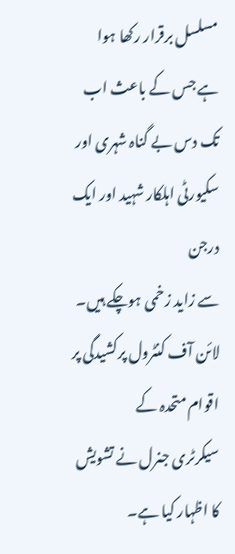مسلسل برقرار رکھا ہوا
ہے جس کے باعث اب تک دس بے گناہ شہری اور سکیورٹی اہلکار شہید اور ایک درجن
سے زاید زخمی ہوچکے ہیں۔ لائن آف کنٹرول پرکشیدگی پر اقوام متحدہ کے
سیکرٹری جنرل نے تشویش کا اظہار کیا ہے۔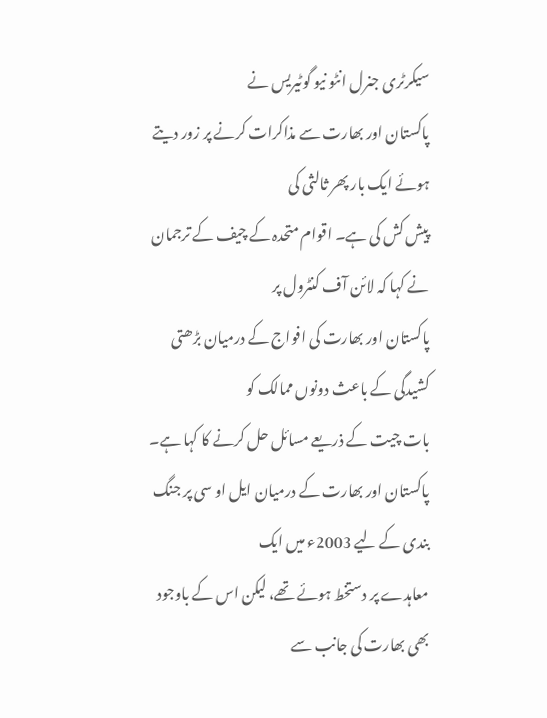سیکرٹری جنرل انٹو نیو گوٹیریس نے
پاکستان اور بھارت سے مذاکرات کرنے پر زور دیتے ہوئے ایک بار پھر ثالثی کی
پیش کش کی ہے۔ اقوام متحدہ کے چیف کے ترجمان نے کہا کہ لائن آف کنٹرول پر
پاکستان اور بھارت کی افواج کے درمیان بڑھتی کشیدگی کے باعث دونوں ممالک کو
بات چیت کے ذریعے مسائل حل کرنے کا کہا ہے۔
پاکستان اور بھارت کے درمیان ایل او سی پر جنگ بندی کے لیے 2003ء میں ایک
معاہدے پر دستخط ہوئے تھے، لیکن اس کے باوجود بھی بھارت کی جانب سے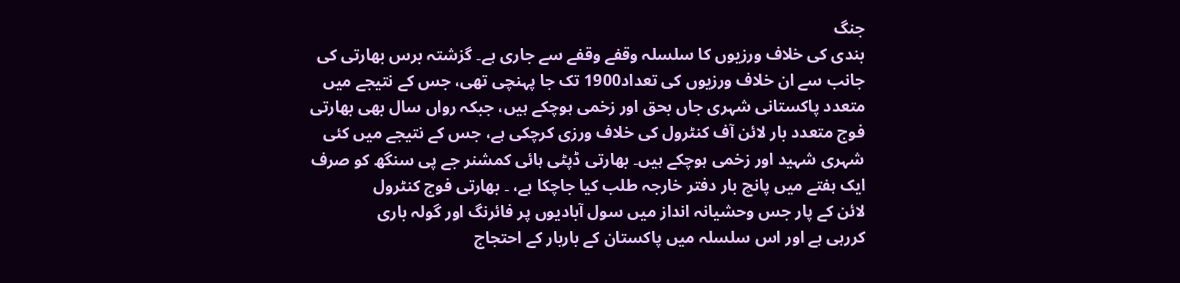جنگ
بندی کی خلاف ورزیوں کا سلسلہ وقفے وقفے سے جاری ہے۔ گزشتہ برس بھارتی کی
جانب سے ان خلاف ورزیوں کی تعداد1900 تک جا پہنچی تھی، جس کے نتیجے میں
متعدد پاکستانی شہری جاں بحق اور زخمی ہوچکے ہیں، جبکہ رواں سال بھی بھارتی
فوج متعدد بار لائن آف کنٹرول کی خلاف ورزی کرچکی ہے، جس کے نتیجے میں کئی
شہری شہید اور زخمی ہوچکے ہیں۔ بھارتی ڈپٹی ہائی کمشنر جے پی سنگھ کو صرف
ایک ہفتے میں پانچ بار دفتر خارجہ طلب کیا جاچکا ہے، ۔ بھارتی فوج کنٹرول
لائن کے پار جس وحشیانہ انداز میں سول آبادیوں پر فائرنگ اور گولہ باری
کررہی ہے اور اس سلسلہ میں پاکستان کے باربار کے احتجاج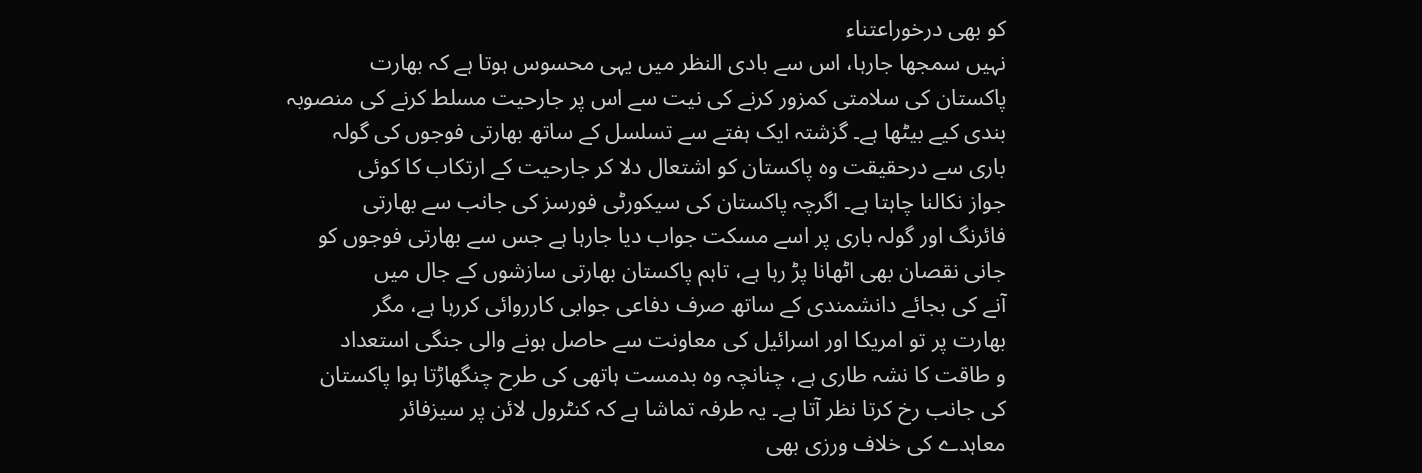کو بھی درخوراعتناء
نہیں سمجھا جارہا، اس سے بادی النظر میں یہی محسوس ہوتا ہے کہ بھارت
پاکستان کی سلامتی کمزور کرنے کی نیت سے اس پر جارحیت مسلط کرنے کی منصوبہ
بندی کیے بیٹھا ہے۔ گزشتہ ایک ہفتے سے تسلسل کے ساتھ بھارتی فوجوں کی گولہ
باری سے درحقیقت وہ پاکستان کو اشتعال دلا کر جارحیت کے ارتکاب کا کوئی
جواز نکالنا چاہتا ہے۔ اگرچہ پاکستان کی سیکورٹی فورسز کی جانب سے بھارتی
فائرنگ اور گولہ باری پر اسے مسکت جواب دیا جارہا ہے جس سے بھارتی فوجوں کو
جانی نقصان بھی اٹھانا پڑ رہا ہے، تاہم پاکستان بھارتی سازشوں کے جال میں
آنے کی بجائے دانشمندی کے ساتھ صرف دفاعی جوابی کارروائی کررہا ہے، مگر
بھارت پر تو امریکا اور اسرائیل کی معاونت سے حاصل ہونے والی جنگی استعداد
و طاقت کا نشہ طاری ہے، چنانچہ وہ بدمست ہاتھی کی طرح چنگھاڑتا ہوا پاکستان
کی جانب رخ کرتا نظر آتا ہے۔ یہ طرفہ تماشا ہے کہ کنٹرول لائن پر سیزفائر
معاہدے کی خلاف ورزی بھی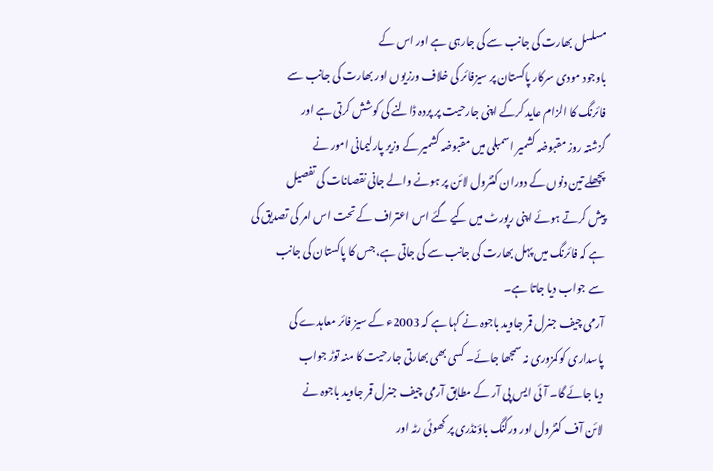مسلسل بھارت کی جانب سے کی جارہی ہے اور اس کے
باوجود مودی سرکار پاکستان پر سیزفائر کی خلاف ورزیوں اور بھارت کی جانب سے
فائرنگ کا الزام عاید کرکے اپنی جارحیت پر پردہ ڈالنے کی کوشش کرتی ہے اور
گزشتہ روز مقبوضہ کشمیر اسمبلی میں مقبوضہ کشمیر کے وزیر پارلیمانی امور نے
پچھلے تین دنوں کے دوران کنٹرول لائن پر ہونے والے جانی نقصانات کی تفصیل
پیش کرتے ہوئے اپنی رپورٹ میں کیے گئے اس اعتراف کے تحت اس امر کی تصدیق کی
ہے کہ فائرنگ میں پہل بھارت کی جانب سے کی جاتی ہے، جس کا پاکستان کی جانب
سے جواب دیا جاتا ہے۔
آرمی چیف جنرل قمر جاوید باجوہ نے کہا ہے کہ 2003ء کے سیز فائر معاہدے کی
پاسداری کو کمزوری نہ سمجھا جائے۔ کسی بھی بھارتی جارحیت کا منہ توڑ جواب
دیا جائے گا۔ آئی ایس پی آر کے مطابق آرمی چیف جنرل قمر جاوید باجوہ نے
لائن آف کنٹرول اور ورکنگ باؤنڈری پر کھوئی رٹہ اور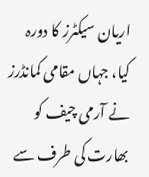اریان سیکٹرز کا دورہ
کیا، جہاں مقامی کمانڈرز نے آرمی چیف کو بھارت کی طرف سے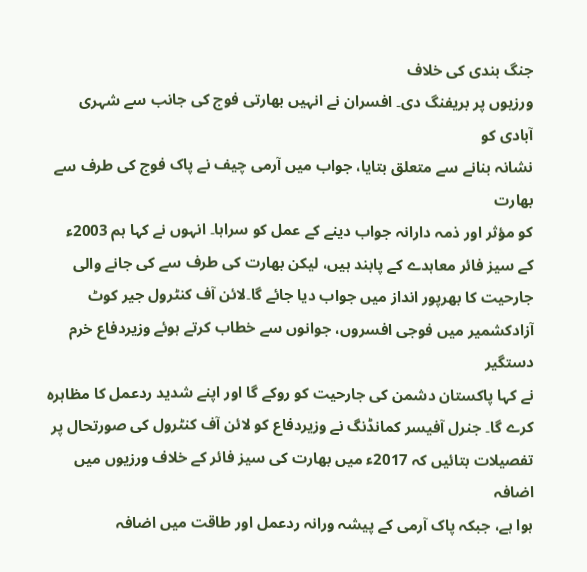جنگ بندی کی خلاف
ورزیوں پر بریفنگ دی۔ افسران نے انہیں بھارتی فوج کی جانب سے شہری آبادی کو
نشانہ بنانے سے متعلق بتایا، جواب میں آرمی چیف نے پاک فوج کی طرف سے بھارت
کو مؤثر اور ذمہ دارانہ جواب دینے کے عمل کو سراہا۔ انہوں نے کہا ہم 2003ء
کے سیز فائر معاہدے کے پابند ہیں، لیکن بھارت کی طرف سے کی جانے والی
جارحیت کا بھرپور انداز میں جواب دیا جائے گا۔لائن آف کنٹرول جیر کوٹ
آزادکشمیر میں فوجی افسروں، جوانوں سے خطاب کرتے ہوئے وزیردفاع خرم دستگیر
نے کہا پاکستان دشمن کی جارحیت کو روکے گا اور اپنے شدید ردعمل کا مظاہرہ
کرے گا۔ جنرل آفیسر کمانڈنگ نے وزیردفاع کو لائن آف کنٹرول کی صورتحال پر
تفصیلات بتائیں کہ 2017ء میں بھارت کی سیز فائر کے خلاف ورزیوں میں اضافہ
ہوا ہے، جبکہ پاک آرمی کے پیشہ ورانہ ردعمل اور طاقت میں اضافہ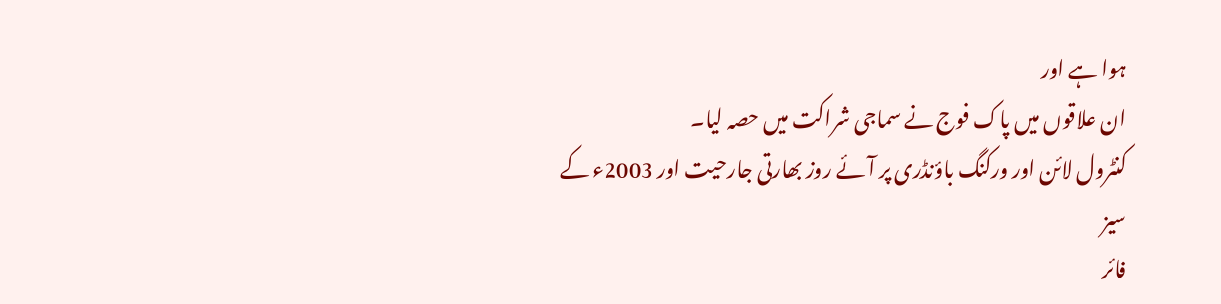ہوا ہے اور
ان علاقوں میں پاک فوج نے سماجی شراکت میں حصہ لیا۔
کنٹرول لائن اور ورکنگ باؤنڈری پر آئے روز بھارتی جارحیت اور 2003ء کے سیز
فائر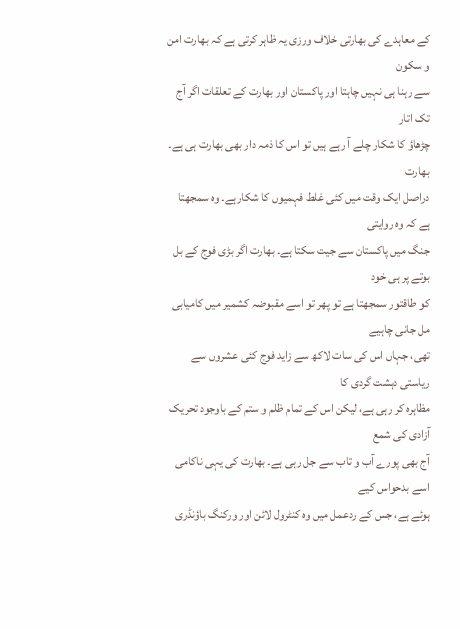کے معاہدے کی بھارتی خلاف ورزی یہ ظاہر کرتی ہے کہ بھارت امن و سکون
سے رہنا ہی نہیں چاہتا اور پاکستان اور بھارت کے تعلقات اگر آج تک اتار
چڑھاؤ کا شکار چلے آ رہے ہیں تو اس کا ذمہ دار بھی بھارت ہی ہے۔ بھارت
دراصل ایک وقت میں کئی غلط فہمیوں کا شکارہے۔ وہ سمجھتا ہے کہ وہ روایتی
جنگ میں پاکستان سے جیت سکتا ہے۔ بھارت اگر بڑی فوج کے بل بوتے پر ہی خود
کو طاقتور سمجھتا ہے تو پھر تو اسے مقبوضہ کشمیر میں کامیابی مل جانی چاہیے
تھی، جہاں اس کی سات لاکھ سے زاید فوج کئی عشروں سے ریاستی دہشت گردی کا
مظاہرہ کر رہی ہے، لیکن اس کے تمام ظلم و ستم کے باوجود تحریک آزادی کی شمع
آج بھی پورے آب و تاب سے جل رہی ہے۔ بھارت کی یہی ناکامی اسے بدحواس کیے
ہوئے ہے، جس کے ردعمل میں وہ کنٹرول لائن اور ورکنگ باؤنڈری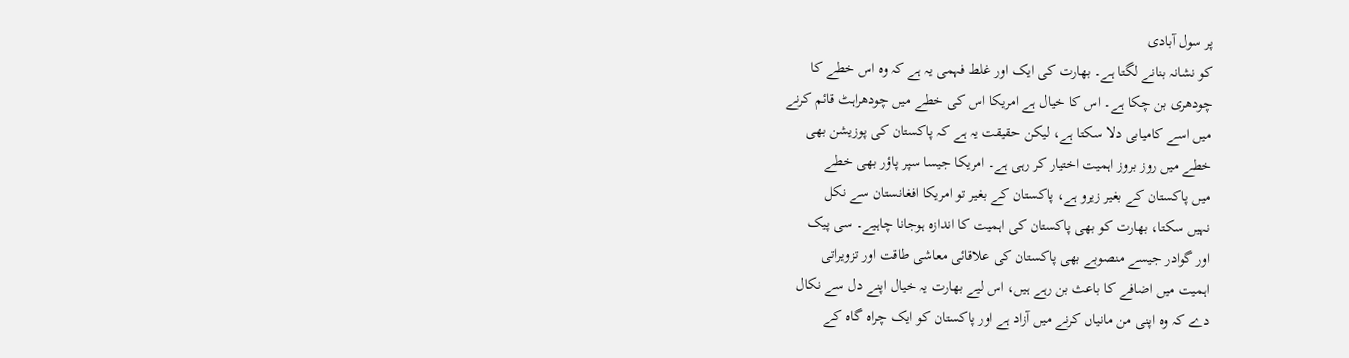پر سول آبادی
کو نشانہ بنانے لگتا ہے۔ بھارت کی ایک اور غلط فہمی یہ ہے کہ وہ اس خطے کا
چودھری بن چکا ہے۔ اس کا خیال ہے امریکا اس کی خطے میں چودھراہٹ قائم کرنے
میں اسے کامیابی دلا سکتا ہے، لیکن حقیقت یہ ہے کہ پاکستان کی پوزیشن بھی
خطے میں روز بروز اہمیت اختیار کر رہی ہے۔ امریکا جیسا سپر پاؤر بھی خطے
میں پاکستان کے بغیر زیرو ہے، پاکستان کے بغیر تو امریکا افغانستان سے نکل
نہیں سکتا، بھارت کو بھی پاکستان کی اہمیت کا اندازہ ہوجانا چاہیے۔ سی پیک
اور گوادر جیسے منصوبے بھی پاکستان کی علاقائی معاشی طاقت اور تزویراتی
اہمیت میں اضافے کا باعث بن رہے ہیں، اس لیے بھارت یہ خیال اپنے دل سے نکال
دے کہ وہ اپنی من مانیاں کرنے میں آزاد ہے اور پاکستان کو ایک چراہ گاہ کے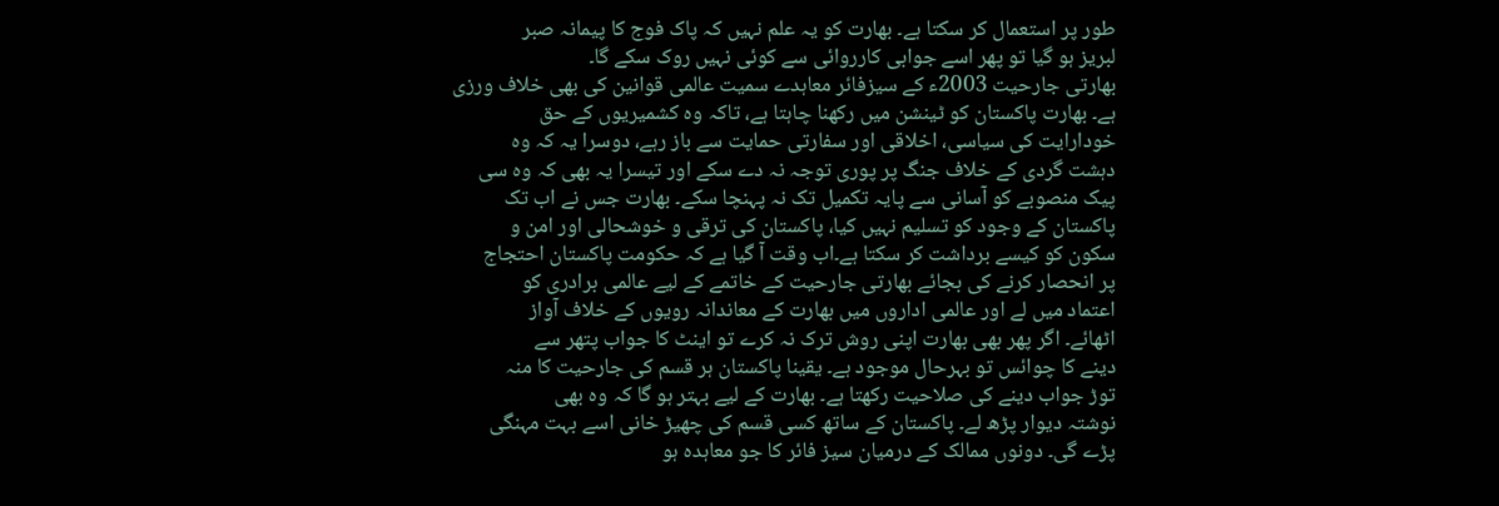طور پر استعمال کر سکتا ہے۔ بھارت کو یہ علم نہیں کہ پاک فوج کا پیمانہ صبر
لبریز ہو گیا تو پھر اسے جوابی کارروائی سے کوئی نہیں روک سکے گا۔
بھارتی جارحیت 2003ء کے سیزفائر معاہدے سمیت عالمی قوانین کی بھی خلاف ورزی
ہے۔ بھارت پاکستان کو ٹینشن میں رکھنا چاہتا ہے، تاکہ وہ کشمیریوں کے حق
خودارایت کی سیاسی، اخلاقی اور سفارتی حمایت سے باز رہے، دوسرا یہ کہ وہ
دہشت گردی کے خلاف جنگ پر پوری توجہ نہ دے سکے اور تیسرا یہ بھی کہ وہ سی
پیک منصوبے کو آسانی سے پایہ تکمیل تک نہ پہنچا سکے۔ بھارت جس نے اب تک
پاکستان کے وجود کو تسلیم نہیں کیا، پاکستان کی ترقی و خوشحالی اور امن و
سکون کو کیسے برداشت کر سکتا ہے۔اب وقت آ گیا ہے کہ حکومت پاکستان احتجاج
پر انحصار کرنے کی بجائے بھارتی جارحیت کے خاتمے کے لیے عالمی برادری کو
اعتماد میں لے اور عالمی اداروں میں بھارت کے معاندانہ رویوں کے خلاف آواز
اٹھائے۔ اگر پھر بھی بھارت اپنی روش ترک نہ کرے تو اینٹ کا جواب پتھر سے
دینے کا چوائس تو بہرحال موجود ہے۔ یقینا پاکستان ہر قسم کی جارحیت کا منہ
توڑ جواب دینے کی صلاحیت رکھتا ہے۔ بھارت کے لیے بہتر ہو گا کہ وہ بھی
نوشتہ دیوار پڑھ لے۔ پاکستان کے ساتھ کسی قسم کی چھیڑ خانی اسے بہت مہنگی
پڑے گی۔ دونوں ممالک کے درمیان سیز فائر کا جو معاہدہ ہو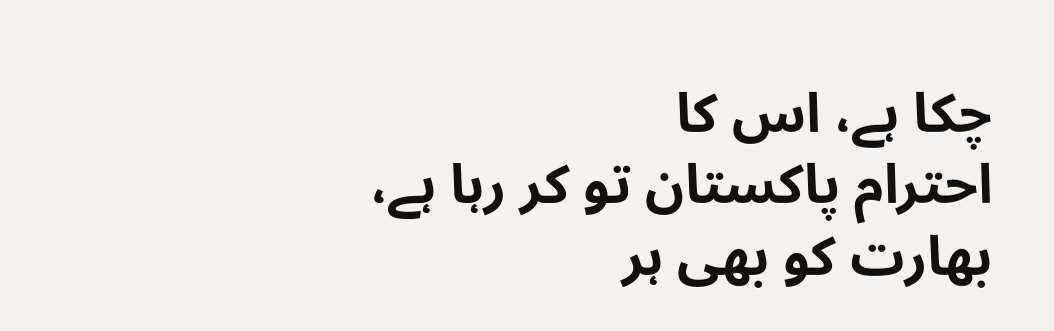چکا ہے، اس کا
احترام پاکستان تو کر رہا ہے، بھارت کو بھی ہر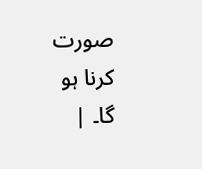صورت کرنا ہو گا۔ |